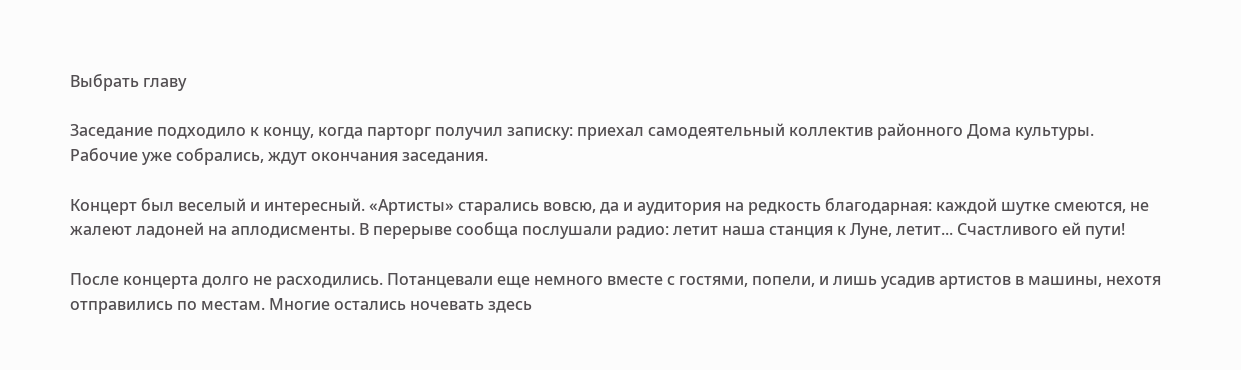Выбрать главу

Заседание подходило к концу, когда парторг получил записку: приехал самодеятельный коллектив районного Дома культуры. Рабочие уже собрались, ждут окончания заседания.

Концерт был веселый и интересный. «Артисты» старались вовсю, да и аудитория на редкость благодарная: каждой шутке смеются, не жалеют ладоней на аплодисменты. В перерыве сообща послушали радио: летит наша станция к Луне, летит... Счастливого ей пути!

После концерта долго не расходились. Потанцевали еще немного вместе с гостями, попели, и лишь усадив артистов в машины, нехотя отправились по местам. Многие остались ночевать здесь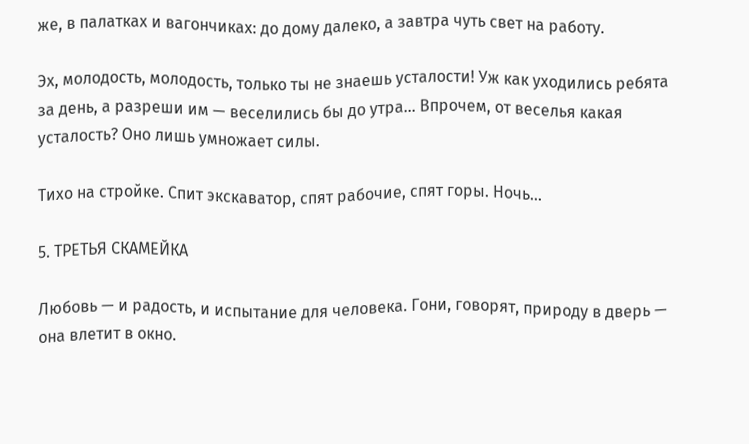же, в палатках и вагончиках: до дому далеко, а завтра чуть свет на работу.

Эх, молодость, молодость, только ты не знаешь усталости! Уж как уходились ребята за день, а разреши им — веселились бы до утра... Впрочем, от веселья какая усталость? Оно лишь умножает силы.

Тихо на стройке. Спит экскаватор, спят рабочие, спят горы. Ночь...

5. ТРЕТЬЯ СКАМЕЙКА

Любовь — и радость, и испытание для человека. Гони, говорят, природу в дверь — она влетит в окно.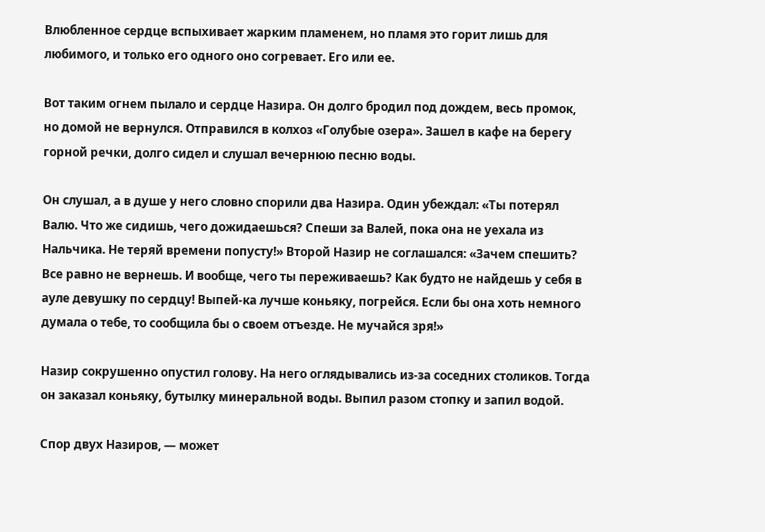Влюбленное сердце вспыхивает жарким пламенем, но пламя это горит лишь для любимого, и только его одного оно согревает. Его или ее.

Вот таким огнем пылало и сердце Назира. Он долго бродил под дождем, весь промок, но домой не вернулся. Отправился в колхоз «Голубые озера». Зашел в кафе на берегу горной речки, долго сидел и слушал вечернюю песню воды.

Он слушал, а в душе у него словно спорили два Назира. Один убеждал: «Ты потерял Валю. Что же сидишь, чего дожидаешься? Спеши за Валей, пока она не уехала из Нальчика. Не теряй времени попусту!» Второй Назир не соглашался: «Зачем спешить? Все равно не вернешь. И вообще, чего ты переживаешь? Как будто не найдешь у себя в ауле девушку по сердцу! Выпей-ка лучше коньяку, погрейся. Если бы она хоть немного думала о тебе, то сообщила бы о своем отъезде. Не мучайся зря!»

Назир сокрушенно опустил голову. На него оглядывались из-за соседних столиков. Тогда он заказал коньяку, бутылку минеральной воды. Выпил разом стопку и запил водой.

Спор двух Назиров, — может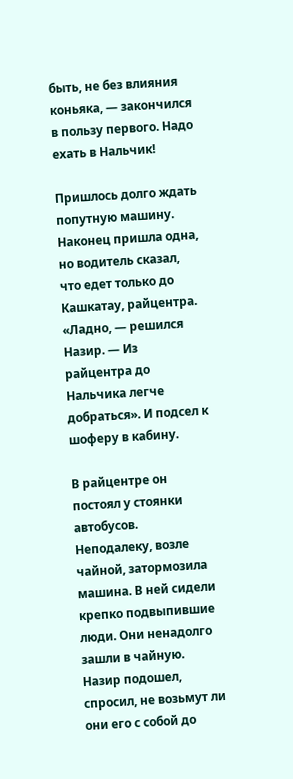быть, не без влияния коньяка, — закончился в пользу первого. Надо ехать в Нальчик!

Пришлось долго ждать попутную машину. Наконец пришла одна, но водитель сказал, что едет только до Кашкатау, райцентра. «Ладно, — решился Назир. — Из райцентра до Нальчика легче добраться». И подсел к шоферу в кабину.

В райцентре он постоял у стоянки автобусов. Неподалеку, возле чайной, затормозила машина. В ней сидели крепко подвыпившие люди. Они ненадолго зашли в чайную. Назир подошел, спросил, не возьмут ли они его с собой до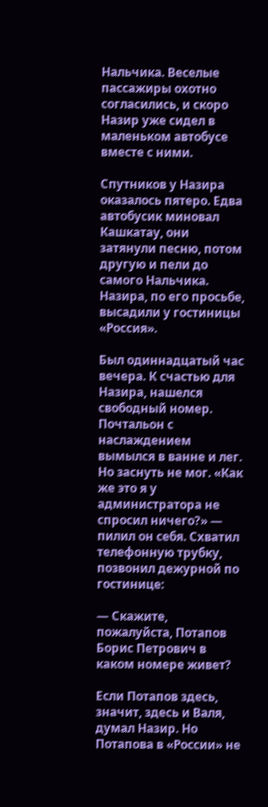Нальчика. Веселые пассажиры охотно согласились, и скоро Назир уже сидел в маленьком автобусе вместе с ними.

Спутников у Назира оказалось пятеро. Едва автобусик миновал Кашкатау, они затянули песню, потом другую и пели до самого Нальчика. Назира, по его просьбе, высадили у гостиницы «Россия».

Был одиннадцатый час вечера. К счастью для Назира, нашелся свободный номер. Почтальон с наслаждением вымылся в ванне и лег. Но заснуть не мог. «Как же это я у администратора не спросил ничего?» — пилил он себя. Схватил телефонную трубку, позвонил дежурной по гостинице:

— Скажите, пожалуйста, Потапов Борис Петрович в каком номере живет?

Если Потапов здесь, значит, здесь и Валя, думал Назир. Но Потапова в «России» не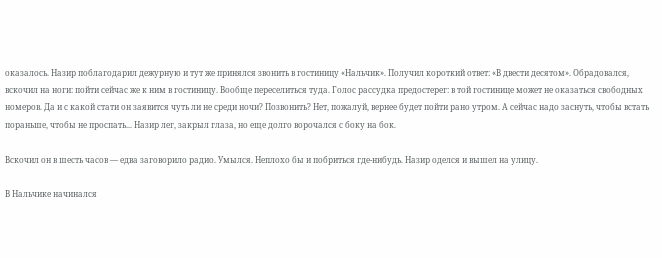оказалось. Назир поблагодарил дежурную и тут же принялся звонить в гостиницу «Нальчик». Получил короткий ответ: «В двести десятом». Обрадовался, вскочил на ноги: пойти сейчас же к ним в гостиницу. Вообще переселиться туда. Голос рассудка предостерег: в той гостинице может не оказаться свободных номеров. Да и с какой стати он заявится чуть ли не среди ночи? Позвонить? Нет, пожалуй, вернее будет пойти рано утром. А сейчас надо заснуть, чтобы встать пораньше, чтобы не проспать... Назир лег, закрыл глаза, но еще долго ворочался с боку на бок.

Вскочил он в шесть часов — едва заговорило радио. Умылся. Неплохо бы и побриться где-нибудь. Назир оделся и вышел на улицу.

В Нальчике начинался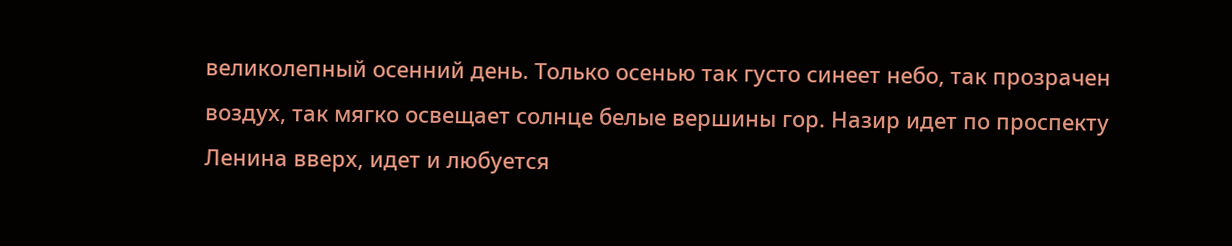великолепный осенний день. Только осенью так густо синеет небо, так прозрачен воздух, так мягко освещает солнце белые вершины гор. Назир идет по проспекту Ленина вверх, идет и любуется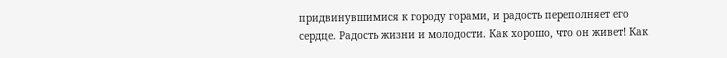придвинувшимися к городу горами, и радость переполняет его сердце. Радость жизни и молодости. Как хорошо, что он живет! Как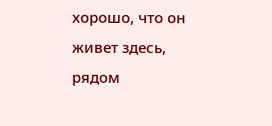хорошо, что он живет здесь, рядом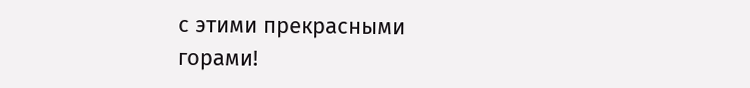с этими прекрасными горами!